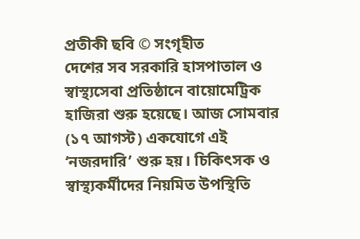প্রতীকী ছবি © সংগৃহীত
দেশের সব সরকারি হাসপাতাল ও স্বাস্থ্যসেবা প্রতিষ্ঠানে বায়োমেট্রিক হাজিরা শুরু হয়েছে। আজ সোমবার (১৭ আগস্ট) একযোগে এই ‘নজরদারি’ শুরু হয়। চিকিৎসক ও স্বাস্থ্যকর্মীদের নিয়মিত উপস্থিতি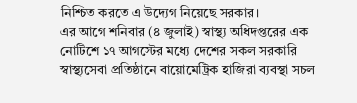নিশ্চিত করতে এ উদ্যেগ নিয়েছে সরকার।
এর আগে শনিবার (৪ জুলাই) স্বাস্থ্য অধিদপ্তরের এক নোটিশে ১৭ আগস্টের মধ্যে দেশের সকল সরকারি স্বাস্থ্যসেবা প্রতিষ্ঠানে বায়োমেট্রিক হাজিরা ব্যবস্থা সচল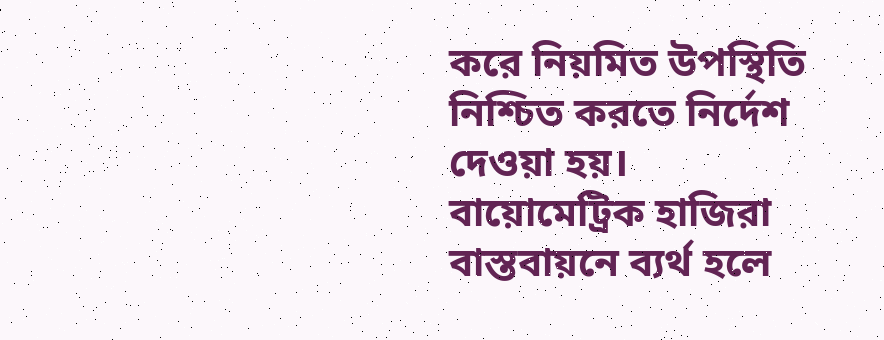করে নিয়মিত উপস্থিতি নিশ্চিত করতে নির্দেশ দেওয়া হয়।
বায়োমেট্রিক হাজিরা বাস্তবায়নে ব্যর্থ হলে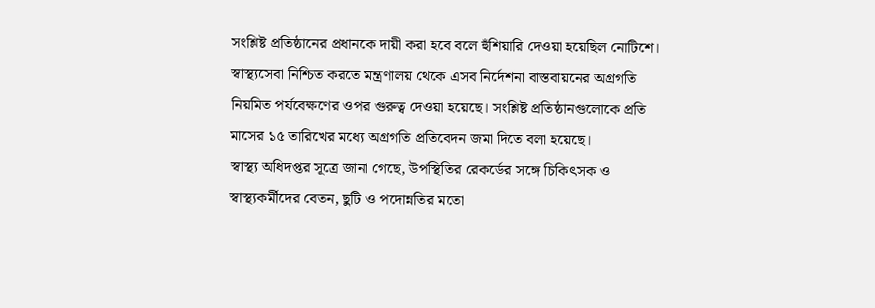সংশ্লিষ্ট প্রতিষ্ঠানের প্রধানকে দায়ী করা হবে বলে হুঁশিয়ারি দেওয়া হয়েছিল নোটিশে।
স্বাস্থ্যসেবা নিশ্চিত করতে মন্ত্রণালয় থেকে এসব নির্দেশনা বাস্তবায়নের অগ্রগতি নিয়মিত পর্যবেক্ষণের ওপর গুরুত্ব দেওয়া হয়েছে। সংশ্লিষ্ট প্রতিষ্ঠানগুলোকে প্রতি মাসের ১৫ তারিখের মধ্যে অগ্রগতি প্রতিবেদন জমা দিতে বলা হয়েছে।
স্বাস্থ্য অধিদপ্তর সূত্রে জানা গেছে, উপস্থিতির রেকর্ডের সঙ্গে চিকিৎসক ও স্বাস্থ্যকর্মীদের বেতন, ছুটি ও পদোন্নতির মতো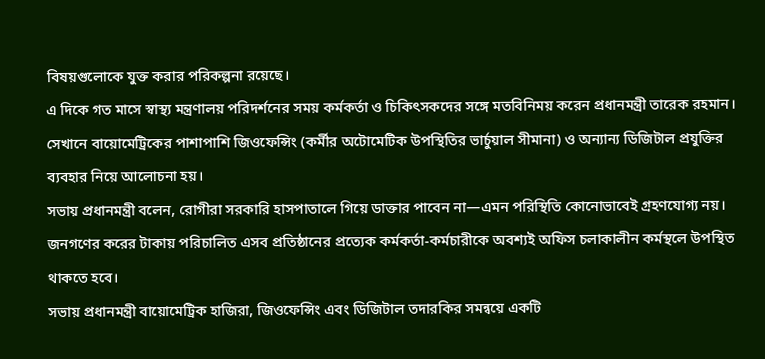বিষয়গুলোকে যুক্ত করার পরিকল্পনা রয়েছে।
এ দিকে গত মাসে স্বাস্থ্য মন্ত্রণালয় পরিদর্শনের সময় কর্মকর্তা ও চিকিৎসকদের সঙ্গে মতবিনিময় করেন প্রধানমন্ত্রী তারেক রহমান। সেখানে বায়োমেট্রিকের পাশাপাশি জিওফেন্সিং (কর্মীর অটোমেটিক উপস্থিতির ভার্চুয়াল সীমানা) ও অন্যান্য ডিজিটাল প্রযুক্তির ব্যবহার নিয়ে আলোচনা হয়।
সভায় প্রধানমন্ত্রী বলেন, রোগীরা সরকারি হাসপাতালে গিয়ে ডাক্তার পাবেন না—এমন পরিস্থিতি কোনোভাবেই গ্রহণযোগ্য নয়। জনগণের করের টাকায় পরিচালিত এসব প্রতিষ্ঠানের প্রত্যেক কর্মকর্তা-কর্মচারীকে অবশ্যই অফিস চলাকালীন কর্মস্থলে উপস্থিত থাকতে হবে।
সভায় প্রধানমন্ত্রী বায়োমেট্রিক হাজিরা, জিওফেন্সিং এবং ডিজিটাল তদারকির সমন্বয়ে একটি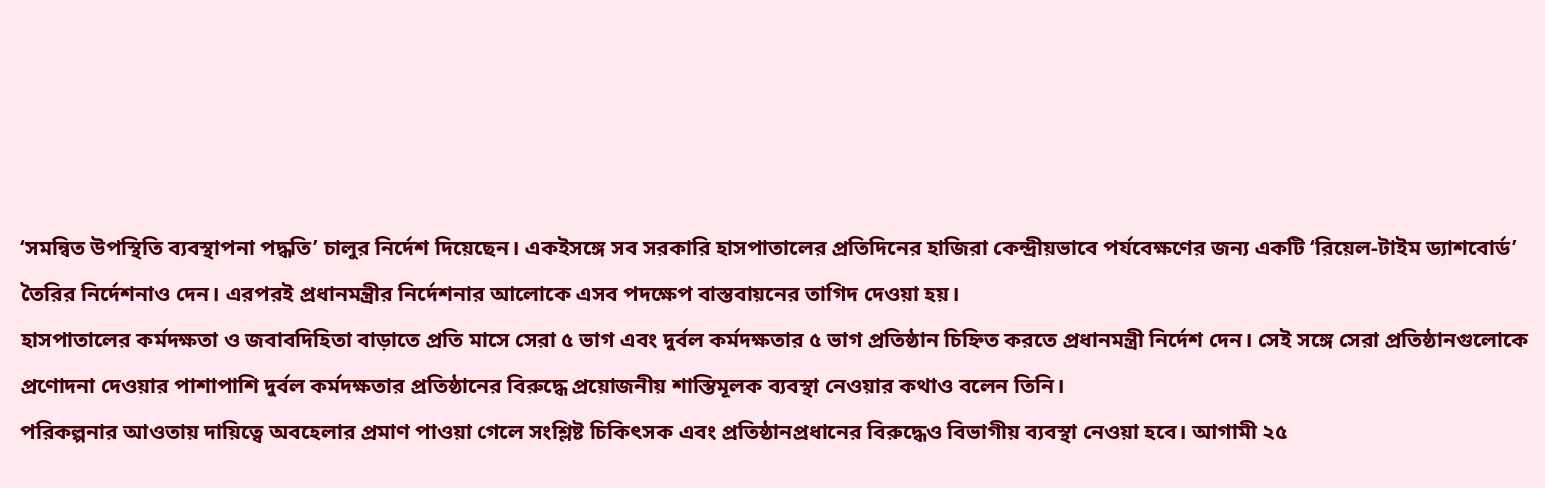‘সমন্বিত উপস্থিতি ব্যবস্থাপনা পদ্ধতি’ চালুর নির্দেশ দিয়েছেন। একইসঙ্গে সব সরকারি হাসপাতালের প্রতিদিনের হাজিরা কেন্দ্রীয়ভাবে পর্যবেক্ষণের জন্য একটি ‘রিয়েল-টাইম ড্যাশবোর্ড’ তৈরির নির্দেশনাও দেন। এরপরই প্রধানমন্ত্রীর নির্দেশনার আলোকে এসব পদক্ষেপ বাস্তবায়নের তাগিদ দেওয়া হয়।
হাসপাতালের কর্মদক্ষতা ও জবাবদিহিতা বাড়াতে প্রতি মাসে সেরা ৫ ভাগ এবং দুর্বল কর্মদক্ষতার ৫ ভাগ প্রতিষ্ঠান চিহ্নিত করতে প্রধানমন্ত্রী নির্দেশ দেন। সেই সঙ্গে সেরা প্রতিষ্ঠানগুলোকে প্রণোদনা দেওয়ার পাশাপাশি দুর্বল কর্মদক্ষতার প্রতিষ্ঠানের বিরুদ্ধে প্রয়োজনীয় শাস্তিমূলক ব্যবস্থা নেওয়ার কথাও বলেন তিনি।
পরিকল্পনার আওতায় দায়িত্বে অবহেলার প্রমাণ পাওয়া গেলে সংশ্লিষ্ট চিকিৎসক এবং প্রতিষ্ঠানপ্রধানের বিরুদ্ধেও বিভাগীয় ব্যবস্থা নেওয়া হবে। আগামী ২৫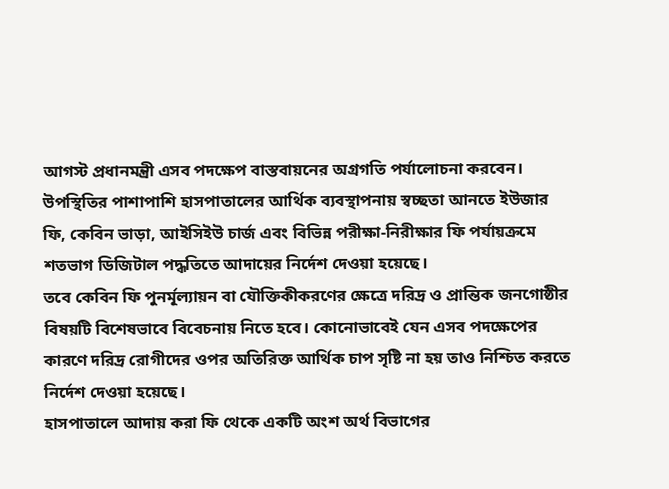আগস্ট প্রধানমন্ত্রী এসব পদক্ষেপ বাস্তবায়নের অগ্রগতি পর্যালোচনা করবেন।
উপস্থিতির পাশাপাশি হাসপাতালের আর্থিক ব্যবস্থাপনায় স্বচ্ছতা আনতে ইউজার ফি, কেবিন ভাড়া, আইসিইউ চার্জ এবং বিভিন্ন পরীক্ষা-নিরীক্ষার ফি পর্যায়ক্রমে শতভাগ ডিজিটাল পদ্ধতিতে আদায়ের নির্দেশ দেওয়া হয়েছে।
তবে কেবিন ফি পুনর্মূল্যায়ন বা যৌক্তিকীকরণের ক্ষেত্রে দরিদ্র ও প্রান্তিক জনগোষ্ঠীর বিষয়টি বিশেষভাবে বিবেচনায় নিতে হবে। কোনোভাবেই যেন এসব পদক্ষেপের কারণে দরিদ্র রোগীদের ওপর অতিরিক্ত আর্থিক চাপ সৃষ্টি না হয় তাও নিশ্চিত করতে নির্দেশ দেওয়া হয়েছে।
হাসপাতালে আদায় করা ফি থেকে একটি অংশ অর্থ বিভাগের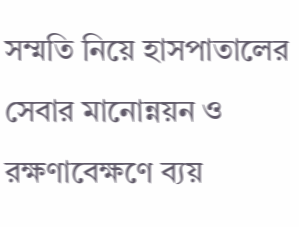সম্মতি নিয়ে হাসপাতালের সেবার মানোন্নয়ন ও রক্ষণাবেক্ষণে ব্যয়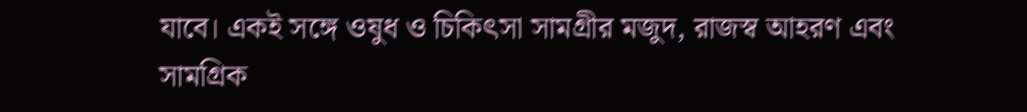যাবে। একই সঙ্গে ওষুধ ও চিকিৎসা সামগ্রীর মজুদ, রাজস্ব আহরণ এবং সামগ্রিক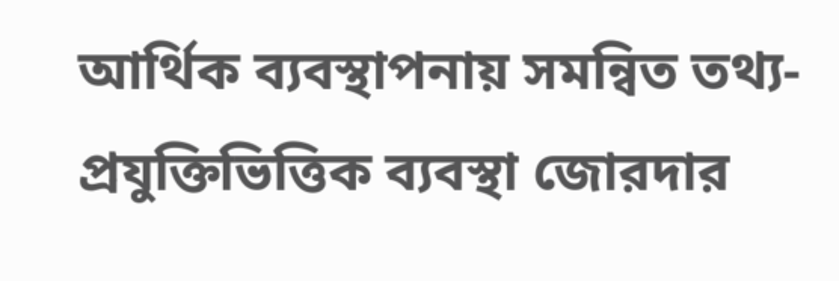আর্থিক ব্যবস্থাপনায় সমন্বিত তথ্য-প্রযুক্তিভিত্তিক ব্যবস্থা জোরদার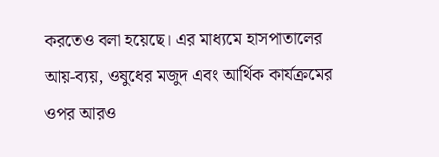করতেও বলা হয়েছে। এর মাধ্যমে হাসপাতালের আয়-ব্যয়, ওষুধের মজুদ এবং আর্থিক কার্যক্রমের ওপর আরও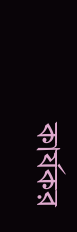কার্যকর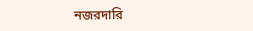নজরদারি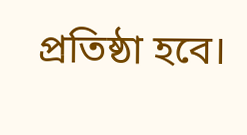প্রতিষ্ঠা হবে।